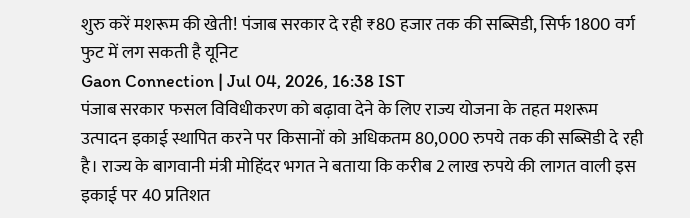शुरु करें मशरूम की खेती! पंजाब सरकार दे रही ₹80 हजार तक की सब्सिडी, सिर्फ 1800 वर्ग फुट में लग सकती है यूनिट
Gaon Connection | Jul 04, 2026, 16:38 IST
पंजाब सरकार फसल विविधीकरण को बढ़ावा देने के लिए राज्य योजना के तहत मशरूम उत्पादन इकाई स्थापित करने पर किसानों को अधिकतम 80,000 रुपये तक की सब्सिडी दे रही है। राज्य के बागवानी मंत्री मोहिंदर भगत ने बताया कि करीब 2 लाख रुपये की लागत वाली इस इकाई पर 40 प्रतिशत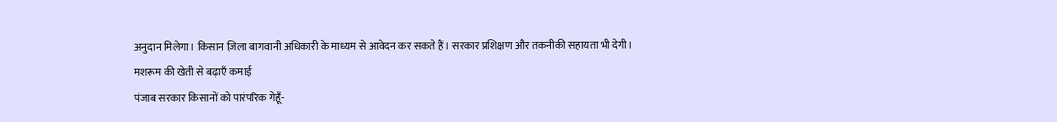अनुदान मिलेगा। किसान ज़िला बागवानी अधिकारी के माध्यम से आवेदन कर सकते हैं। सरकार प्रशिक्षण और तकनीकी सहायता भी देगी।
मशरूम की खेती से बढ़ाएँ कमाई
पंजाब सरकार किसानों को पारंपरिक गेहूँ-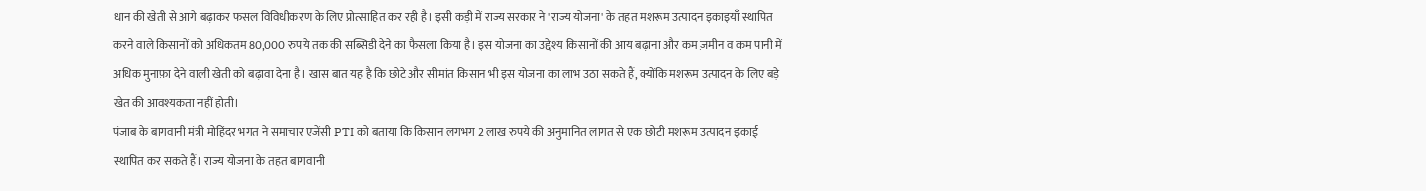धान की खेती से आगे बढ़ाकर फसल विविधीकरण के लिए प्रोत्साहित कर रही है। इसी कड़ी में राज्य सरकार ने 'राज्य योजना' के तहत मशरूम उत्पादन इकाइयाँ स्थापित करने वाले किसानों को अधिकतम 80,000 रुपये तक की सब्सिडी देने का फैसला किया है। इस योजना का उद्देश्य किसानों की आय बढ़ाना और कम ज़मीन व कम पानी में अधिक मुनाफ़ा देने वाली खेती को बढ़ावा देना है। खास बात यह है कि छोटे और सीमांत किसान भी इस योजना का लाभ उठा सकते हैं, क्योंकि मशरूम उत्पादन के लिए बड़े खेत की आवश्यकता नहीं होती।
पंजाब के बागवानी मंत्री मोहिंदर भगत ने समाचार एजेंसी PTI को बताया कि किसान लगभग 2 लाख रुपये की अनुमानित लागत से एक छोटी मशरूम उत्पादन इकाई स्थापित कर सकते हैं। राज्य योजना के तहत बागवानी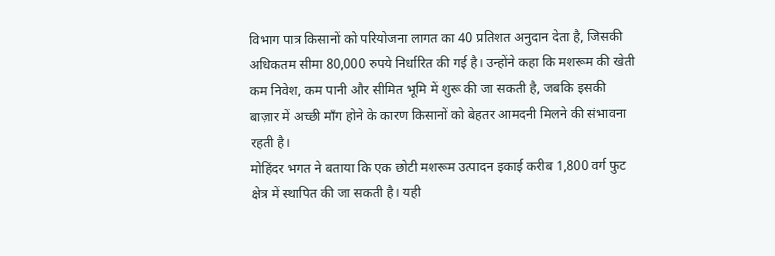विभाग पात्र किसानों को परियोजना लागत का 40 प्रतिशत अनुदान देता है, जिसकी अधिकतम सीमा 80,000 रुपये निर्धारित की गई है। उन्होंने कहा कि मशरूम की खेती कम निवेश, कम पानी और सीमित भूमि में शुरू की जा सकती है, जबकि इसकी बाज़ार में अच्छी माँग होने के कारण किसानों को बेहतर आमदनी मिलने की संभावना रहती है।
मोहिंदर भगत ने बताया कि एक छोटी मशरूम उत्पादन इकाई करीब 1,800 वर्ग फुट क्षेत्र में स्थापित की जा सकती है। यही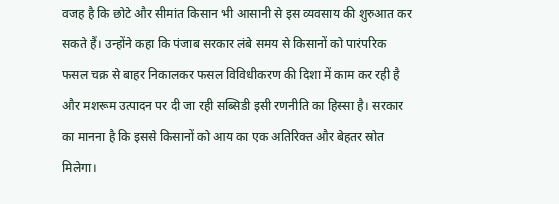वजह है कि छोटे और सीमांत किसान भी आसानी से इस व्यवसाय की शुरुआत कर सकते हैं। उन्होंने कहा कि पंजाब सरकार लंबे समय से किसानों को पारंपरिक फसल चक्र से बाहर निकालकर फसल विविधीकरण की दिशा में काम कर रही है और मशरूम उत्पादन पर दी जा रही सब्सिडी इसी रणनीति का हिस्सा है। सरकार का मानना है कि इससे किसानों को आय का एक अतिरिक्त और बेहतर स्रोत मिलेगा।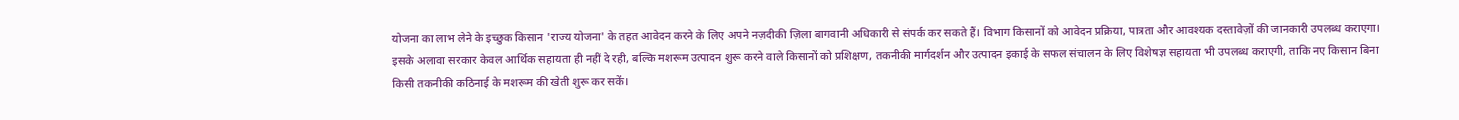योजना का लाभ लेने के इच्छुक किसान 'राज्य योजना' के तहत आवेदन करने के लिए अपने नज़दीकी ज़िला बागवानी अधिकारी से संपर्क कर सकते हैं। विभाग किसानों को आवेदन प्रक्रिया, पात्रता और आवश्यक दस्तावेज़ों की जानकारी उपलब्ध कराएगा। इसके अलावा सरकार केवल आर्थिक सहायता ही नहीं दे रही, बल्कि मशरूम उत्पादन शुरू करने वाले किसानों को प्रशिक्षण, तकनीकी मार्गदर्शन और उत्पादन इकाई के सफल संचालन के लिए विशेषज्ञ सहायता भी उपलब्ध कराएगी, ताकि नए किसान बिना किसी तकनीकी कठिनाई के मशरूम की खेती शुरू कर सकें।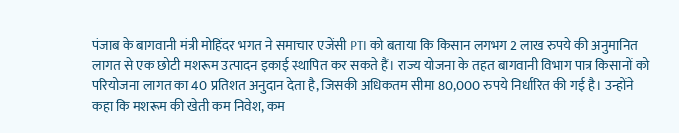पंजाब के बागवानी मंत्री मोहिंदर भगत ने समाचार एजेंसी PTI को बताया कि किसान लगभग 2 लाख रुपये की अनुमानित लागत से एक छोटी मशरूम उत्पादन इकाई स्थापित कर सकते हैं। राज्य योजना के तहत बागवानी विभाग पात्र किसानों को परियोजना लागत का 40 प्रतिशत अनुदान देता है, जिसकी अधिकतम सीमा 80,000 रुपये निर्धारित की गई है। उन्होंने कहा कि मशरूम की खेती कम निवेश, कम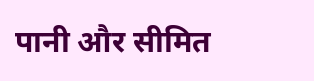पानी और सीमित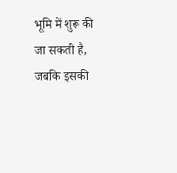भूमि में शुरू की जा सकती है, जबकि इसकी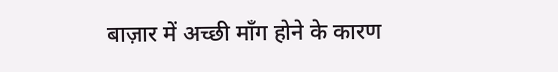बाज़ार में अच्छी माँग होने के कारण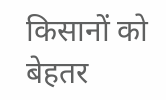किसानों को बेहतर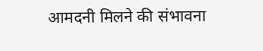आमदनी मिलने की संभावना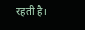रहती है।